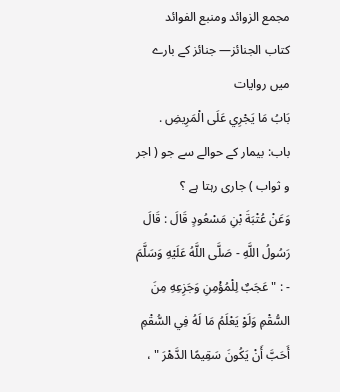مجمع الزوائد ومنبع الفوائد
كتاب الجنائز— جنائز کے بارے میں روایات
بَابُ مَا يَجْرِي عَلَى الْمَرِيضِ . باب: بیمار کے حوالے سے جو ( اجر و ثواب ) جاری رہتا ہے ؟
وَعَنْ عُتْبَةَ بْنِ مَسْعُودٍ قَالَ : قَالَ رَسُولُ اللَّهِ - صَلَّى اللَّهُ عَلَيْهِ وَسَلَّمَ - : " عَجَبٌ لِلْمُؤْمِنِ وَجَزِعِهِ مِنَ السُّقْمِ وَلَوْ يَعْلَمُ مَا لَهُ فِي السُّقْمِ أَحَبَّ أَنْ يَكُونَ سَقِيمًا الدَّهْرَ " ،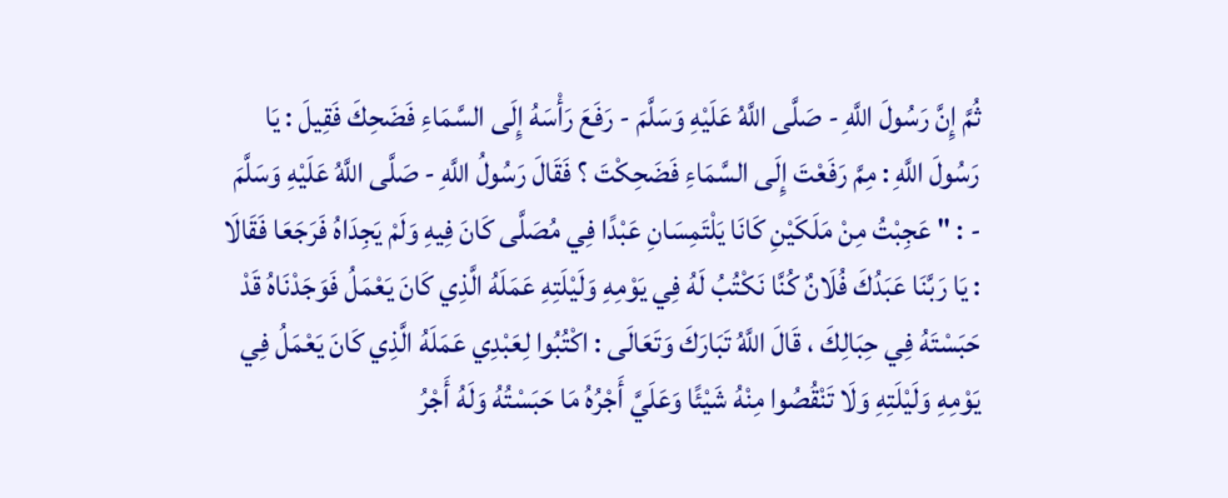ثُمَّ إِنَّ رَسُولَ اللَّهِ - صَلَّى اللَّهُ عَلَيْهِ وَسَلَّمَ - رَفَعَ رَأْسَهُ إِلَى السَّمَاءِ فَضَحِكَ فَقِيلَ : يَا رَسُولَ اللَّهِ : مِمَّ رَفَعْتَ إِلَى السَّمَاءِ فَضَحِكْتَ ؟ فَقَالَ رَسُولُ اللَّهِ - صَلَّى اللَّهُ عَلَيْهِ وَسَلَّمَ - : " عَجِبْتُ مِنْ مَلَكَيْنِ كَانَا يَلْتَمِسَانِ عَبْدًا فِي مُصَلَّى كَانَ فِيهِ وَلَمْ يَجِدَاهُ فَرَجَعَا فَقَالَا : يَا رَبَّنَا عَبَدُكَ فُلَانٌ كُنَّا نَكْتُبُ لَهُ فِي يَوْمِهِ وَلَيْلَتِهِ عَمَلَهُ الَّذِي كَانَ يَعْمَلُ فَوَجَدْنَاهُ قَدْ حَبَسْتَهُ فِي حِبَالِكَ ، قَالَ اللَّهُ تَبَارَكَ وَتَعَالَى : اكْتُبُوا لِعَبْدِي عَمَلَهُ الَّذِي كَانَ يَعْمَلُ فِي يَوْمِهِ وَلَيْلَتِهِ وَلَا تَنْقُصُوا مِنْهُ شَيْئًا وَعَلَيَّ أَجْرُهُ مَا حَبَسْتُهُ وَلَهُ أَجْرُ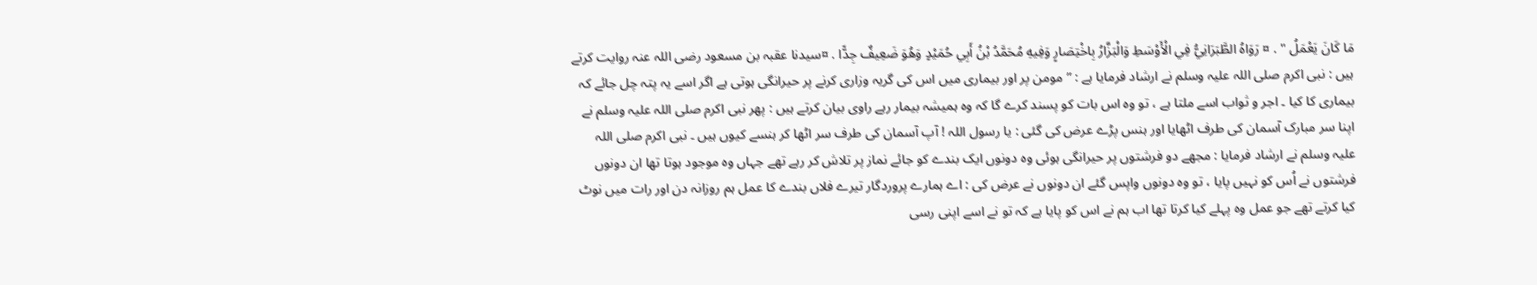مَا كَانَ يَعْمَلُ " . ¤ رَوَاهُ الطَّبَرَانِيُّ فِي الْأَوْسَطِ وَالْبَزَّارُ بِاخْتِصَارٍ وَفِيهِ مُحَمَّدُ بْنُ أَبِي حُمَيْدٍ وَهُوَ ضَعِيفٌ جِدًّا . ¤سیدنا عقبہ بن مسعود رضی اللہ عنہ روایت کرتے ہیں : نبی اکرم صلی اللہ علیہ وسلم نے ارشاد فرمایا ہے : ” مومن پر اور بیماری میں اس کی گریہ وزاری کرنے پر حیرانگی ہوتی ہے اگر اسے یہ پتہ چل جائے کہ بیماری کا کیا ۔ اجر و ثواب اسے ملتا ہے ، تو وہ اس بات کو پسند کرے گا کہ وہ ہمیشہ بیمار رہے راوی بیان کرتے ہیں : پھر نبی اکرم صلی اللہ علیہ وسلم نے اپنا سر مبارک آسمان کی طرف اٹھایا اور ہنس پڑے عرض کی گئی : یا رسول اللہ ! آپ آسمان کی طرف سر اٹھا کر ہنسے کیوں ہیں ۔ نبی اکرم صلی اللہ علیہ وسلم نے ارشاد فرمایا : مجھے دو فرشتوں پر حیرانگی ہوئی وہ دونوں ایک بندے کو جائے نماز پر تلاش کر رہے تھے جہاں وہ موجود ہوتا تھا ان دونوں فرشتوں نے اُس کو نہیں پایا ، تو وہ دونوں واپس گئے ان دونوں نے عرض کی : اے ہمارے پروردگار تیرے فلاں بندے کا عمل ہم روزانہ دن اور رات میں نوٹ کیا کرتے تھے جو عمل وہ پہلے کیا کرتا تھا اب ہم نے اس کو پایا ہے کہ تو نے اسے اپنی رسی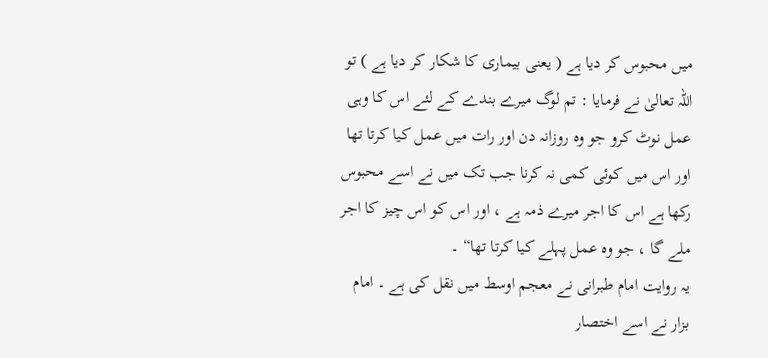میں محبوس کر دیا ہے ( یعنی بیماری کا شکار کر دیا ہے ) تو اللہ تعالیٰ نے فرمایا : تم لوگ میرے بندے کے لئے اس کا وہی عمل نوٹ کرو جو وہ روزانہ دن اور رات میں عمل کیا کرتا تھا اور اس میں کوئی کمی نہ کرنا جب تک میں نے اسے محبوس رکھا ہے اس کا اجر میرے ذمہ ہے ، اور اس کو اس چیز کا اجر ملے گا ، جو وہ عمل پہلے کیا کرتا تھا“ ۔
یہ روایت امام طبرانی نے معجم اوسط میں نقل کی ہے ۔ امام بزار نے اسے اختصار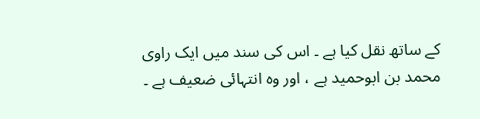کے ساتھ نقل کیا ہے ۔ اس کی سند میں ایک راوی محمد بن ابوحمید ہے ، اور وہ انتہائی ضعیف ہے ۔